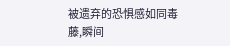被遗弃的恐惧感如同毒藤,瞬间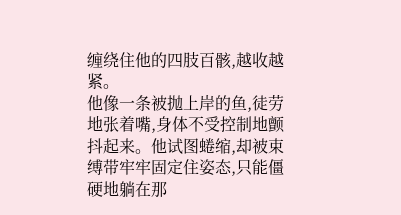缠绕住他的四肢百骸,越收越紧。
他像一条被抛上岸的鱼,徒劳地张着嘴,身体不受控制地颤抖起来。他试图蜷缩,却被束缚带牢牢固定住姿态,只能僵硬地躺在那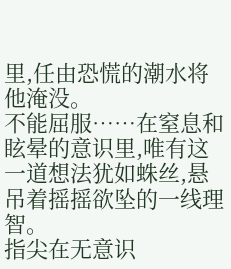里,任由恐慌的潮水将他淹没。
不能屈服……在窒息和眩晕的意识里,唯有这一道想法犹如蛛丝,悬吊着摇摇欲坠的一线理智。
指尖在无意识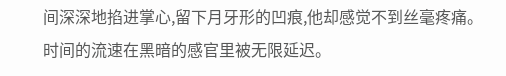间深深地掐进掌心,留下月牙形的凹痕,他却感觉不到丝毫疼痛。
时间的流速在黑暗的感官里被无限延迟。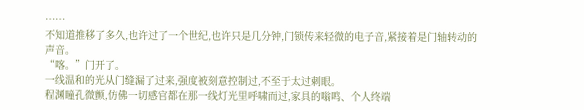……
不知道推移了多久,也许过了一个世纪,也许只是几分钟,门锁传来轻微的电子音,紧接着是门轴转动的声音。
“喀。”门开了。
一线温和的光从门缝漏了过来,强度被刻意控制过,不至于太过刺眼。
程渊瞳孔微颤,仿佛一切感官都在那一线灯光里呼啸而过,家具的嗡鸣、个人终端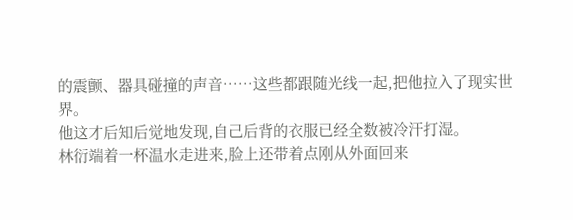的震颤、器具碰撞的声音……这些都跟随光线一起,把他拉入了现实世界。
他这才后知后觉地发现,自己后背的衣服已经全数被冷汗打湿。
林衍端着一杯温水走进来,脸上还带着点刚从外面回来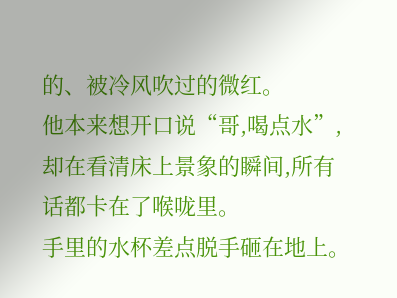的、被冷风吹过的微红。
他本来想开口说“哥,喝点水”,却在看清床上景象的瞬间,所有话都卡在了喉咙里。
手里的水杯差点脱手砸在地上。